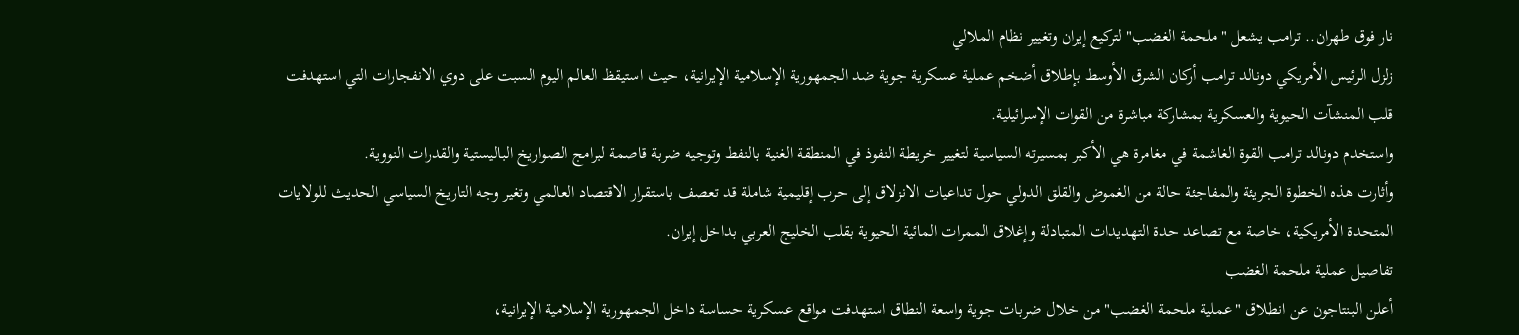نار فوق طهران.. ترامب يشعل "ملحمة الغضب" لتركيع إيران وتغيير نظام الملالي
زلزل الرئيس الأمريكي دونالد ترامب أركان الشرق الأوسط بإطلاق أضخم عملية عسكرية جوية ضد الجمهورية الإسلامية الإيرانية، حيث استيقظ العالم اليوم السبت على دوي الانفجارات التي استهدفت قلب المنشآت الحيوية والعسكرية بمشاركة مباشرة من القوات الإسرائيلية.
واستخدم دونالد ترامب القوة الغاشمة في مغامرة هي الأكبر بمسيرته السياسية لتغيير خريطة النفوذ في المنطقة الغنية بالنفط وتوجيه ضربة قاصمة لبرامج الصواريخ الباليستية والقدرات النووية.
وأثارت هذه الخطوة الجريئة والمفاجئة حالة من الغموض والقلق الدولي حول تداعيات الانزلاق إلى حرب إقليمية شاملة قد تعصف باستقرار الاقتصاد العالمي وتغير وجه التاريخ السياسي الحديث للولايات المتحدة الأمريكية، خاصة مع تصاعد حدة التهديدات المتبادلة وإغلاق الممرات المائية الحيوية بقلب الخليج العربي بداخل إيران.
تفاصيل عملية ملحمة الغضب
أعلن البنتاجون عن انطلاق "عملية ملحمة الغضب" من خلال ضربات جوية واسعة النطاق استهدفت مواقع عسكرية حساسة داخل الجمهورية الإسلامية الإيرانية،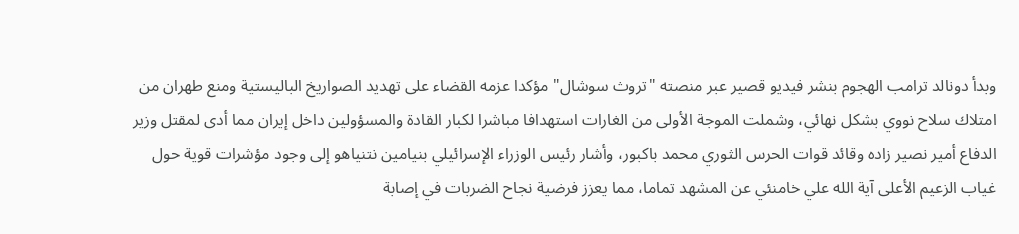وبدأ دونالد ترامب الهجوم بنشر فيديو قصير عبر منصته "تروث سوشال" مؤكدا عزمه القضاء على تهديد الصواريخ الباليستية ومنع طهران من امتلاك سلاح نووي بشكل نهائي، وشملت الموجة الأولى من الغارات استهدافا مباشرا لكبار القادة والمسؤولين داخل إيران مما أدى لمقتل وزير الدفاع أمير نصير زاده وقائد قوات الحرس الثوري محمد باكبور، وأشار رئيس الوزراء الإسرائيلي بنيامين نتنياهو إلى وجود مؤشرات قوية حول غياب الزعيم الأعلى آية الله علي خامنئي عن المشهد تماما، مما يعزز فرضية نجاح الضربات في إصابة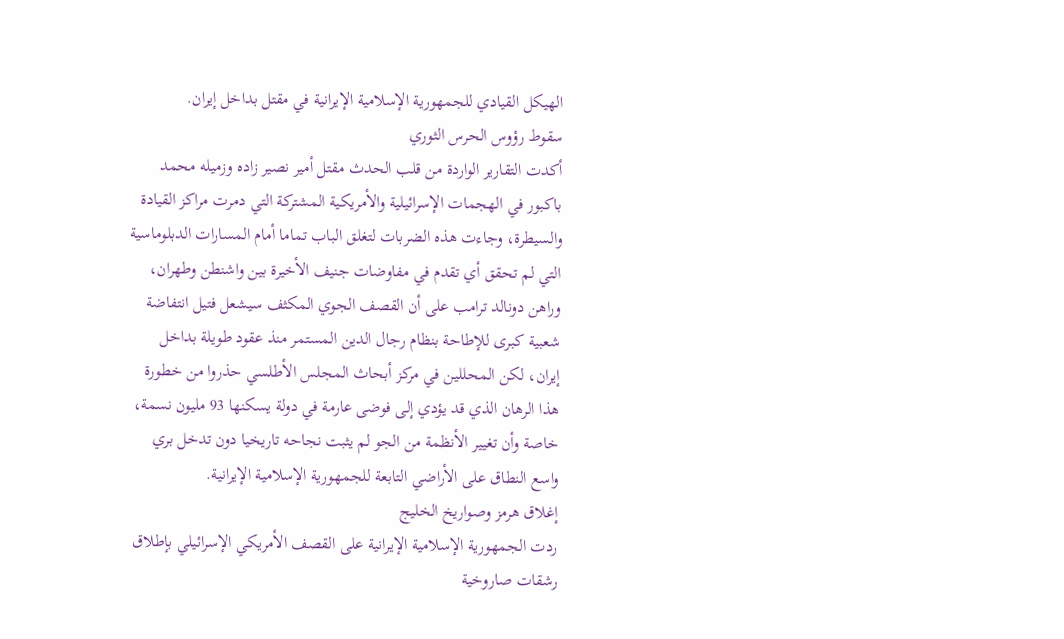الهيكل القيادي للجمهورية الإسلامية الإيرانية في مقتل بداخل إيران.
سقوط رؤوس الحرس الثوري
أكدت التقارير الواردة من قلب الحدث مقتل أمير نصير زاده وزميله محمد باكبور في الهجمات الإسرائيلية والأمريكية المشتركة التي دمرت مراكز القيادة والسيطرة، وجاءت هذه الضربات لتغلق الباب تماما أمام المسارات الدبلوماسية التي لم تحقق أي تقدم في مفاوضات جنيف الأخيرة بين واشنطن وطهران، وراهن دونالد ترامب على أن القصف الجوي المكثف سيشعل فتيل انتفاضة شعبية كبرى للإطاحة بنظام رجال الدين المستمر منذ عقود طويلة بداخل إيران، لكن المحللين في مركز أبحاث المجلس الأطلسي حذروا من خطورة هذا الرهان الذي قد يؤدي إلى فوضى عارمة في دولة يسكنها 93 مليون نسمة، خاصة وأن تغيير الأنظمة من الجو لم يثبت نجاحه تاريخيا دون تدخل بري واسع النطاق على الأراضي التابعة للجمهورية الإسلامية الإيرانية.
إغلاق هرمز وصواريخ الخليج
ردت الجمهورية الإسلامية الإيرانية على القصف الأمريكي الإسرائيلي بإطلاق رشقات صاروخية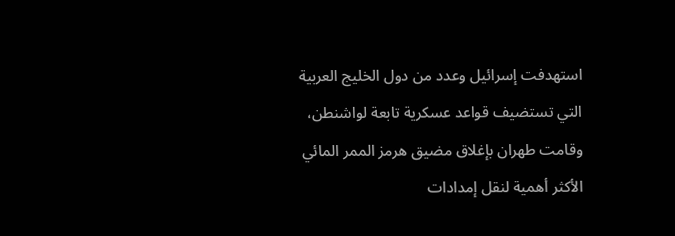استهدفت إسرائيل وعدد من دول الخليج العربية التي تستضيف قواعد عسكرية تابعة لواشنطن، وقامت طهران بإغلاق مضيق هرمز الممر المائي الأكثر أهمية لنقل إمدادات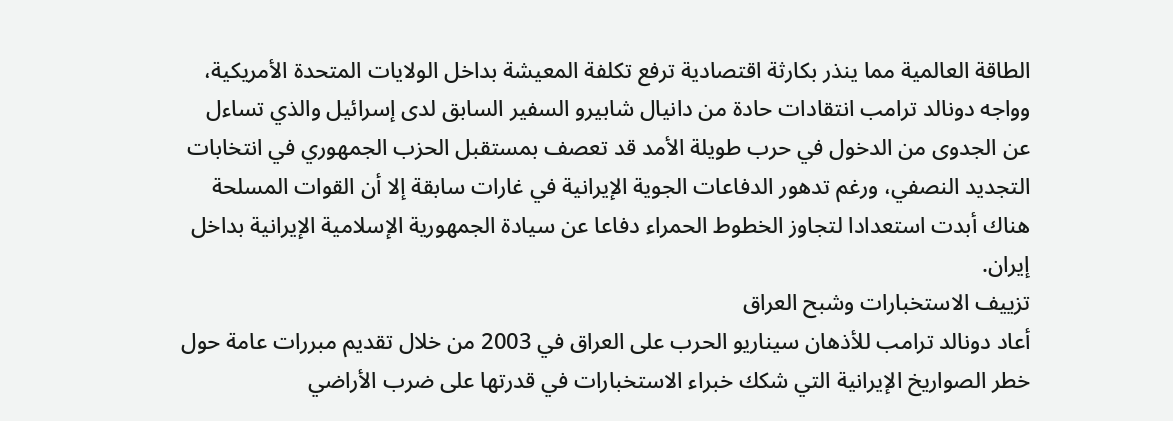الطاقة العالمية مما ينذر بكارثة اقتصادية ترفع تكلفة المعيشة بداخل الولايات المتحدة الأمريكية، وواجه دونالد ترامب انتقادات حادة من دانيال شابيرو السفير السابق لدى إسرائيل والذي تساءل عن الجدوى من الدخول في حرب طويلة الأمد قد تعصف بمستقبل الحزب الجمهوري في انتخابات التجديد النصفي، ورغم تدهور الدفاعات الجوية الإيرانية في غارات سابقة إلا أن القوات المسلحة هناك أبدت استعدادا لتجاوز الخطوط الحمراء دفاعا عن سيادة الجمهورية الإسلامية الإيرانية بداخل إيران.
تزييف الاستخبارات وشبح العراق
أعاد دونالد ترامب للأذهان سيناريو الحرب على العراق في 2003 من خلال تقديم مبررات عامة حول خطر الصواريخ الإيرانية التي شكك خبراء الاستخبارات في قدرتها على ضرب الأراضي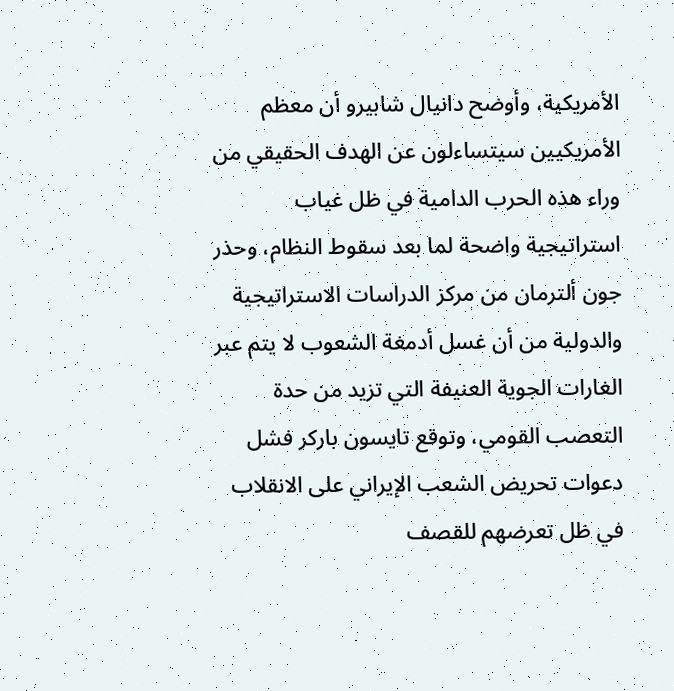الأمريكية، وأوضح دانيال شابيرو أن معظم الأمريكيين سيتساءلون عن الهدف الحقيقي من وراء هذه الحرب الدامية في ظل غياب استراتيجية واضحة لما بعد سقوط النظام، وحذر جون ألترمان من مركز الدراسات الاستراتيجية والدولية من أن غسل أدمغة الشعوب لا يتم عبر الغارات الجوية العنيفة التي تزيد من حدة التعصب القومي، وتوقع تايسون باركر فشل دعوات تحريض الشعب الإيراني على الانقلاب في ظل تعرضهم للقصف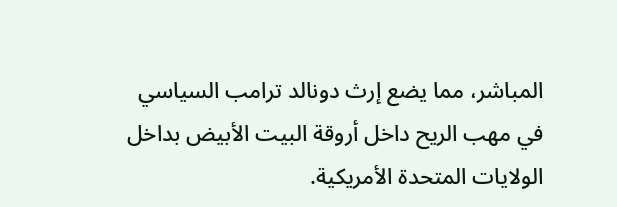المباشر، مما يضع إرث دونالد ترامب السياسي في مهب الريح داخل أروقة البيت الأبيض بداخل الولايات المتحدة الأمريكية.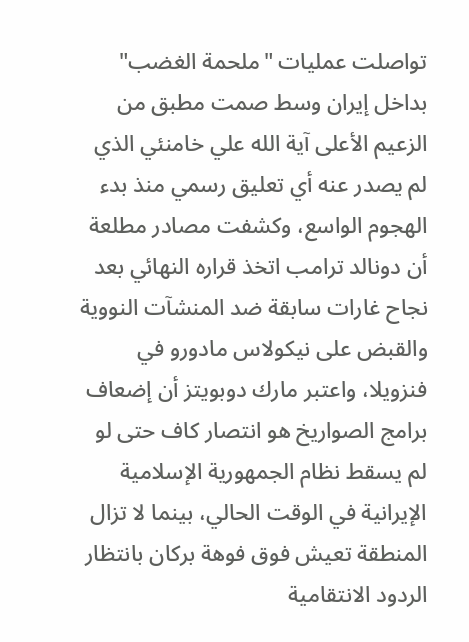تواصلت عمليات "ملحمة الغضب" بداخل إيران وسط صمت مطبق من الزعيم الأعلى آية الله علي خامنئي الذي لم يصدر عنه أي تعليق رسمي منذ بدء الهجوم الواسع، وكشفت مصادر مطلعة أن دونالد ترامب اتخذ قراره النهائي بعد نجاح غارات سابقة ضد المنشآت النووية والقبض على نيكولاس مادورو في فنزويلا، واعتبر مارك دوبويتز أن إضعاف برامج الصواريخ هو انتصار كاف حتى لو لم يسقط نظام الجمهورية الإسلامية الإيرانية في الوقت الحالي، بينما لا تزال المنطقة تعيش فوق فوهة بركان بانتظار الردود الانتقامية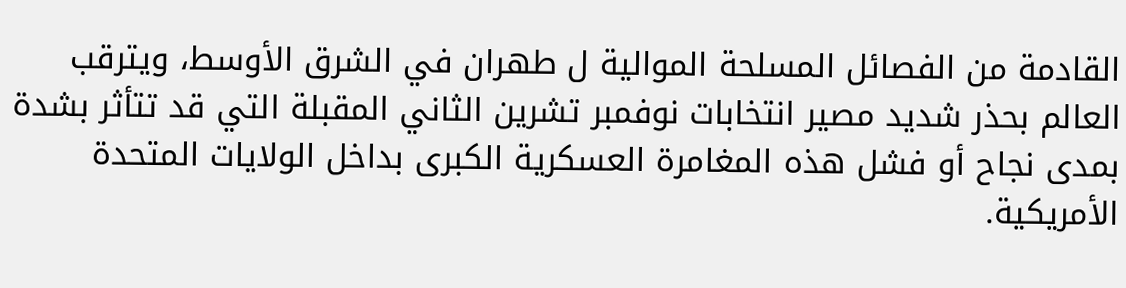القادمة من الفصائل المسلحة الموالية ل طهران في الشرق الأوسط، ويترقب العالم بحذر شديد مصير انتخابات نوفمبر تشرين الثاني المقبلة التي قد تتأثر بشدة بمدى نجاح أو فشل هذه المغامرة العسكرية الكبرى بداخل الولايات المتحدة الأمريكية.